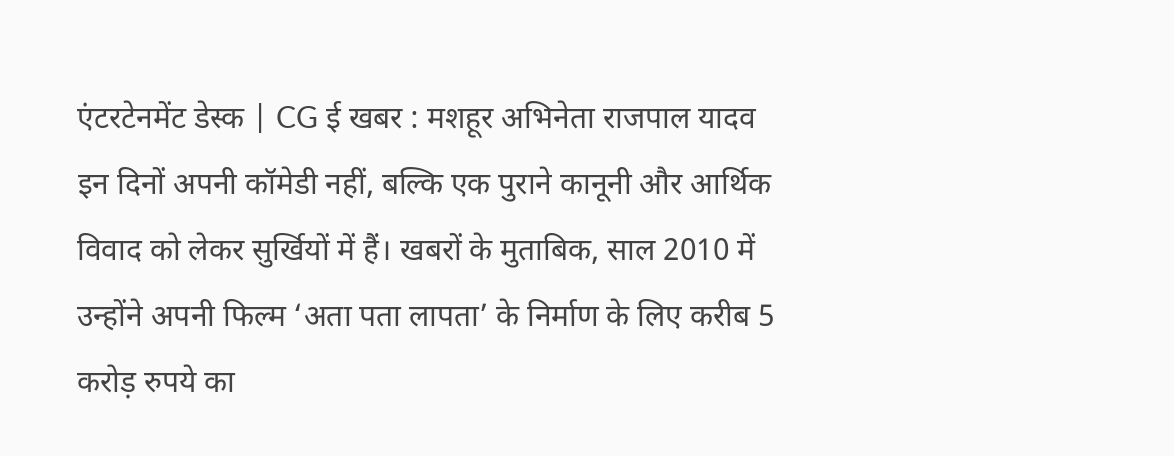एंटरटेनमेंट डेस्क | CG ई खबर : मशहूर अभिनेता राजपाल यादव इन दिनों अपनी कॉमेडी नहीं, बल्कि एक पुराने कानूनी और आर्थिक विवाद को लेकर सुर्खियों में हैं। खबरों के मुताबिक, साल 2010 में उन्होंने अपनी फिल्म ‘अता पता लापता’ के निर्माण के लिए करीब 5 करोड़ रुपये का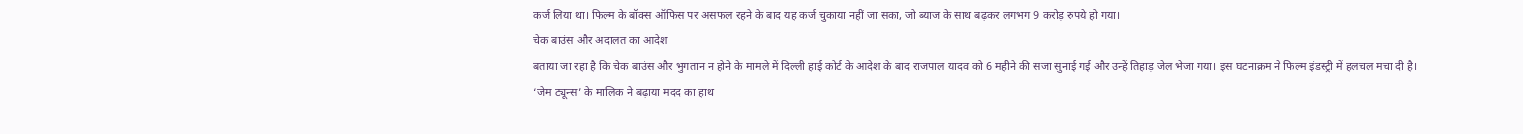कर्ज लिया था। फिल्म के बॉक्स ऑफिस पर असफल रहने के बाद यह कर्ज चुकाया नहीं जा सका, जो ब्याज के साथ बढ़कर लगभग 9 करोड़ रुपये हो गया।
चेक बाउंस और अदालत का आदेश
बताया जा रहा है कि चेक बाउंस और भुगतान न होने के मामले में दिल्ली हाई कोर्ट के आदेश के बाद राजपाल यादव को 6 महीने की सजा सुनाई गई और उन्हें तिहाड़ जेल भेजा गया। इस घटनाक्रम ने फिल्म इंडस्ट्री में हलचल मचा दी है।
‘जेम ट्यून्स’ के मालिक ने बढ़ाया मदद का हाथ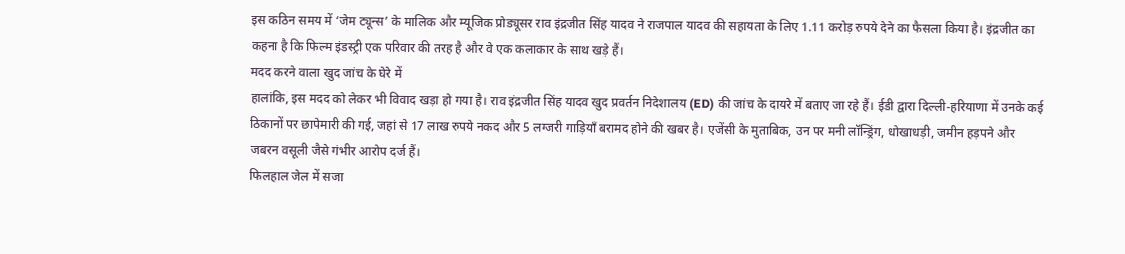इस कठिन समय में ‘जेम ट्यून्स’ के मालिक और म्यूजिक प्रोड्यूसर राव इंद्रजीत सिंह यादव ने राजपाल यादव की सहायता के लिए 1.11 करोड़ रुपये देने का फैसला किया है। इंद्रजीत का कहना है कि फिल्म इंडस्ट्री एक परिवार की तरह है और वे एक कलाकार के साथ खड़े हैं।
मदद करने वाला खुद जांच के घेरे में
हालांकि, इस मदद को लेकर भी विवाद खड़ा हो गया है। राव इंद्रजीत सिंह यादव खुद प्रवर्तन निदेशालय (ED) की जांच के दायरे में बताए जा रहे हैं। ईडी द्वारा दिल्ली-हरियाणा में उनके कई ठिकानों पर छापेमारी की गई, जहां से 17 लाख रुपये नकद और 5 लग्जरी गाड़ियाँ बरामद होने की खबर है। एजेंसी के मुताबिक, उन पर मनी लॉन्ड्रिंग, धोखाधड़ी, जमीन हड़पने और जबरन वसूली जैसे गंभीर आरोप दर्ज हैं।
फिलहाल जेल में सजा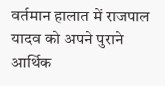वर्तमान हालात में राजपाल यादव को अपने पुराने आर्थिक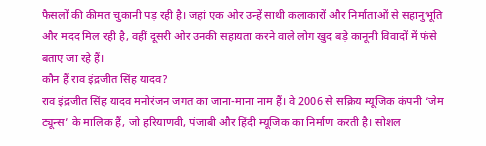फैसलों की कीमत चुकानी पड़ रही है। जहां एक ओर उन्हें साथी कलाकारों और निर्माताओं से सहानुभूति और मदद मिल रही है, वहीं दूसरी ओर उनकी सहायता करने वाले लोग खुद बड़े कानूनी विवादों में फंसे बताए जा रहे हैं।
कौन हैं राव इंद्रजीत सिंह यादव?
राव इंद्रजीत सिंह यादव मनोरंजन जगत का जाना-माना नाम हैं। वे 2006 से सक्रिय म्यूजिक कंपनी ‘जेम ट्यून्स’ के मालिक हैं, जो हरियाणवी, पंजाबी और हिंदी म्यूजिक का निर्माण करती है। सोशल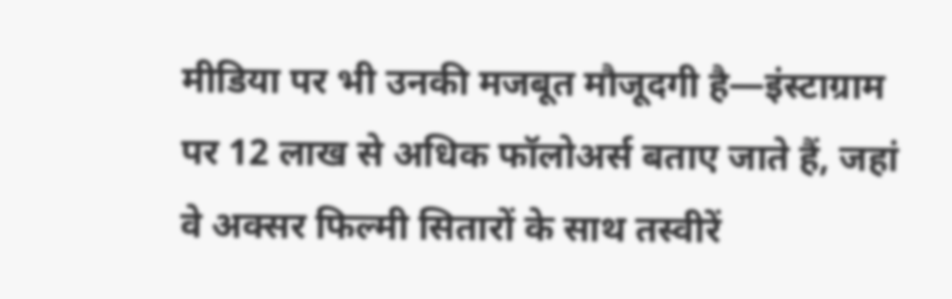मीडिया पर भी उनकी मजबूत मौजूदगी है—इंस्टाग्राम पर 12 लाख से अधिक फॉलोअर्स बताए जाते हैं, जहां वे अक्सर फिल्मी सितारों के साथ तस्वीरें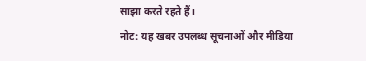साझा करते रहते हैं।
नोट: यह खबर उपलब्ध सूचनाओं और मीडिया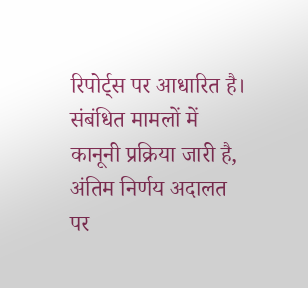रिपोर्ट्स पर आधारित है। संबंधित मामलों में कानूनी प्रक्रिया जारी है, अंतिम निर्णय अदालत पर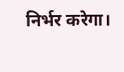निर्भर करेगा।